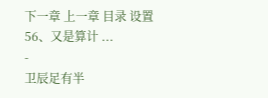下一章 上一章 目录 设置
56、又是算计 ...
-
卫辰足有半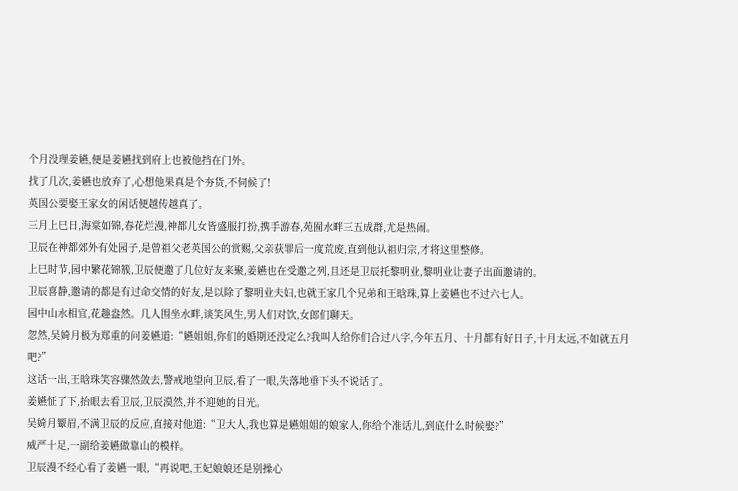个月没理姜嬿,便是姜嬿找到府上也被他挡在门外。
找了几次,姜嬿也放弃了,心想他果真是个夯货,不伺候了!
英国公要娶王家女的闲话便越传越真了。
三月上巳日,海棠如锦,春花烂漫,神都儿女皆盛服打扮,携手游春,苑囿水畔三五成群,尤是热闹。
卫辰在神都郊外有处园子,是曾祖父老英国公的赏赐,父亲获罪后一度荒废,直到他认祖归宗,才将这里整修。
上巳时节,园中繁花锦簇,卫辰便邀了几位好友来聚,姜嬿也在受邀之列,且还是卫辰托黎明业,黎明业让妻子出面邀请的。
卫辰喜静,邀请的都是有过命交情的好友,是以除了黎明业夫妇,也就王家几个兄弟和王晗珠,算上姜嬿也不过六七人。
园中山水相宜,花趣盎然。几人围坐水畔,谈笑风生,男人们对饮,女郎们聊天。
忽然,吴婍月极为郑重的问姜嬿道:“嬿姐姐,你们的婚期还没定么?我叫人给你们合过八字,今年五月、十月都有好日子,十月太远,不如就五月吧?”
这话一出,王晗珠笑容骤然敛去,警戒地望向卫辰,看了一眼,失落地垂下头不说话了。
姜嬿怔了下,抬眼去看卫辰,卫辰漠然,并不迎她的目光。
吴婍月颦眉,不满卫辰的反应,直接对他道:“卫大人,我也算是嬿姐姐的娘家人,你给个准话儿,到底什么时候娶?”
威严十足,一副给姜嬿做靠山的模样。
卫辰漫不经心看了姜嬿一眼,“再说吧,王妃娘娘还是别操心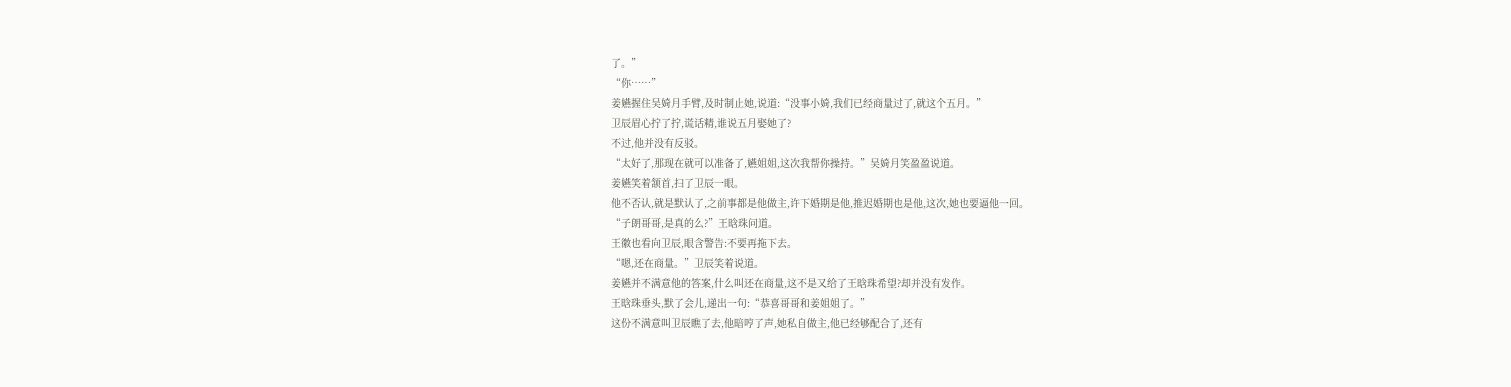了。”
“你……”
姜嬿握住吴婍月手臂,及时制止她,说道:“没事小婍,我们已经商量过了,就这个五月。”
卫辰眉心拧了拧,谎话精,谁说五月娶她了?
不过,他并没有反驳。
“太好了,那现在就可以准备了,嬿姐姐,这次我帮你操持。”吴婍月笑盈盈说道。
姜嬿笑着颔首,扫了卫辰一眼。
他不否认,就是默认了,之前事都是他做主,许下婚期是他,推迟婚期也是他,这次,她也要逼他一回。
“子朗哥哥,是真的么?”王晗珠问道。
王徽也看向卫辰,眼含警告:不要再拖下去。
“嗯,还在商量。”卫辰笑着说道。
姜嬿并不满意他的答案,什么叫还在商量,这不是又给了王晗珠希望?却并没有发作。
王晗珠垂头,默了会儿,递出一句:“恭喜哥哥和姜姐姐了。”
这份不满意叫卫辰瞧了去,他暗哼了声,她私自做主,他已经够配合了,还有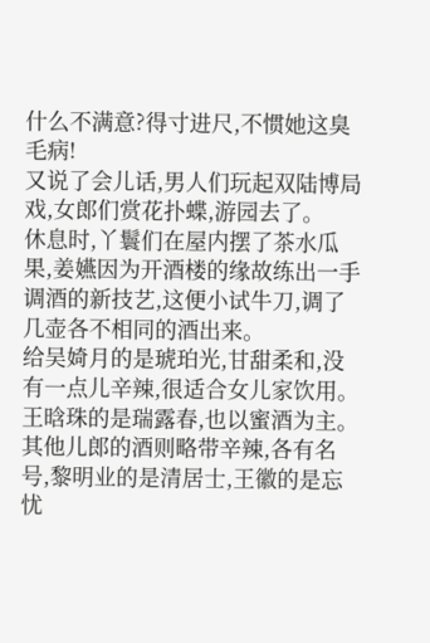什么不满意?得寸进尺,不惯她这臭毛病!
又说了会儿话,男人们玩起双陆博局戏,女郎们赏花扑蝶,游园去了。
休息时,丫鬟们在屋内摆了茶水瓜果,姜嬿因为开酒楼的缘故练出一手调酒的新技艺,这便小试牛刀,调了几壶各不相同的酒出来。
给吴婍月的是琥珀光,甘甜柔和,没有一点儿辛辣,很适合女儿家饮用。
王晗珠的是瑞露春,也以蜜酒为主。
其他儿郎的酒则略带辛辣,各有名号,黎明业的是清居士,王徽的是忘忧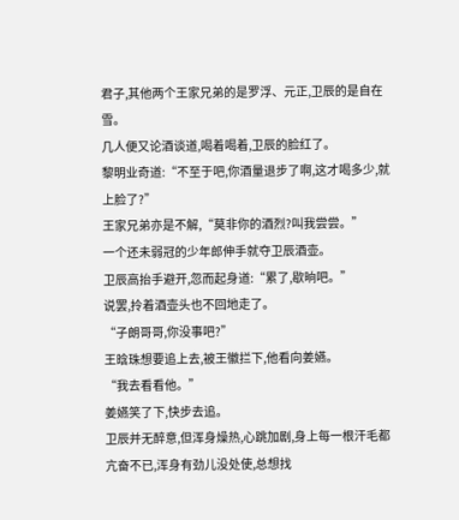君子,其他两个王家兄弟的是罗浮、元正,卫辰的是自在雪。
几人便又论酒谈道,喝着喝着,卫辰的脸红了。
黎明业奇道:“不至于吧,你酒量退步了啊,这才喝多少,就上脸了?”
王家兄弟亦是不解,“莫非你的酒烈?叫我尝尝。”
一个还未弱冠的少年郎伸手就夺卫辰酒壶。
卫辰高抬手避开,忽而起身道:“累了,歇晌吧。”
说罢,拎着酒壶头也不回地走了。
“子朗哥哥,你没事吧?”
王晗珠想要追上去,被王徽拦下,他看向姜嬿。
“我去看看他。”
姜嬿笑了下,快步去追。
卫辰并无醉意,但浑身燥热,心跳加剧,身上每一根汗毛都亢奋不已,浑身有劲儿没处使,总想找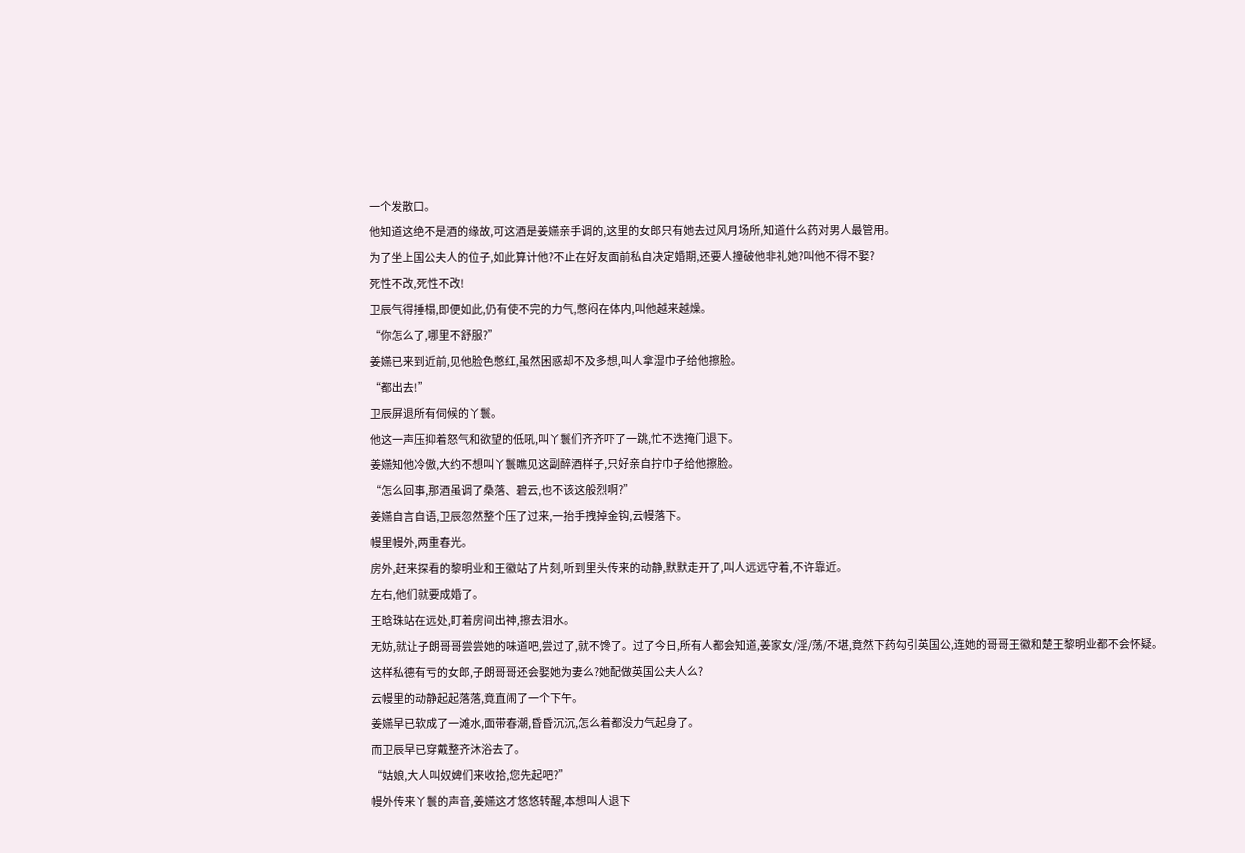一个发散口。
他知道这绝不是酒的缘故,可这酒是姜嬿亲手调的,这里的女郎只有她去过风月场所,知道什么药对男人最管用。
为了坐上国公夫人的位子,如此算计他?不止在好友面前私自决定婚期,还要人撞破他非礼她?叫他不得不娶?
死性不改,死性不改!
卫辰气得捶榻,即便如此,仍有使不完的力气,憋闷在体内,叫他越来越燥。
“你怎么了,哪里不舒服?”
姜嬿已来到近前,见他脸色憋红,虽然困惑却不及多想,叫人拿湿巾子给他擦脸。
“都出去!”
卫辰屏退所有伺候的丫鬟。
他这一声压抑着怒气和欲望的低吼,叫丫鬟们齐齐吓了一跳,忙不迭掩门退下。
姜嬿知他冷傲,大约不想叫丫鬟瞧见这副醉酒样子,只好亲自拧巾子给他擦脸。
“怎么回事,那酒虽调了桑落、碧云,也不该这般烈啊?”
姜嬿自言自语,卫辰忽然整个压了过来,一抬手拽掉金钩,云幔落下。
幔里幔外,两重春光。
房外,赶来探看的黎明业和王徽站了片刻,听到里头传来的动静,默默走开了,叫人远远守着,不许靠近。
左右,他们就要成婚了。
王晗珠站在远处,盯着房间出神,擦去泪水。
无妨,就让子朗哥哥尝尝她的味道吧,尝过了,就不馋了。过了今日,所有人都会知道,姜家女/淫/荡/不堪,竟然下药勾引英国公,连她的哥哥王徽和楚王黎明业都不会怀疑。
这样私德有亏的女郎,子朗哥哥还会娶她为妻么?她配做英国公夫人么?
云幔里的动静起起落落,竟直闹了一个下午。
姜嬿早已软成了一滩水,面带春潮,昏昏沉沉,怎么着都没力气起身了。
而卫辰早已穿戴整齐沐浴去了。
“姑娘,大人叫奴婢们来收拾,您先起吧?”
幔外传来丫鬟的声音,姜嬿这才悠悠转醒,本想叫人退下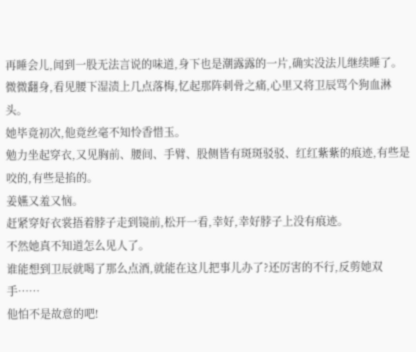再睡会儿,闻到一股无法言说的味道,身下也是潮露露的一片,确实没法儿继续睡了。
微微翻身,看见腰下湿渍上几点落梅,忆起那阵刺骨之痛,心里又将卫辰骂个狗血淋头。
她毕竟初次,他竟丝毫不知怜香惜玉。
勉力坐起穿衣,又见胸前、腰间、手臂、股侧皆有斑斑驳驳、红红紫紫的痕迹,有些是咬的,有些是掐的。
姜嬿又羞又恼。
赶紧穿好衣裳捂着脖子走到镜前,松开一看,幸好,幸好脖子上没有痕迹。
不然她真不知道怎么见人了。
谁能想到卫辰就喝了那么点酒,就能在这儿把事儿办了?还厉害的不行,反剪她双手……
他怕不是故意的吧!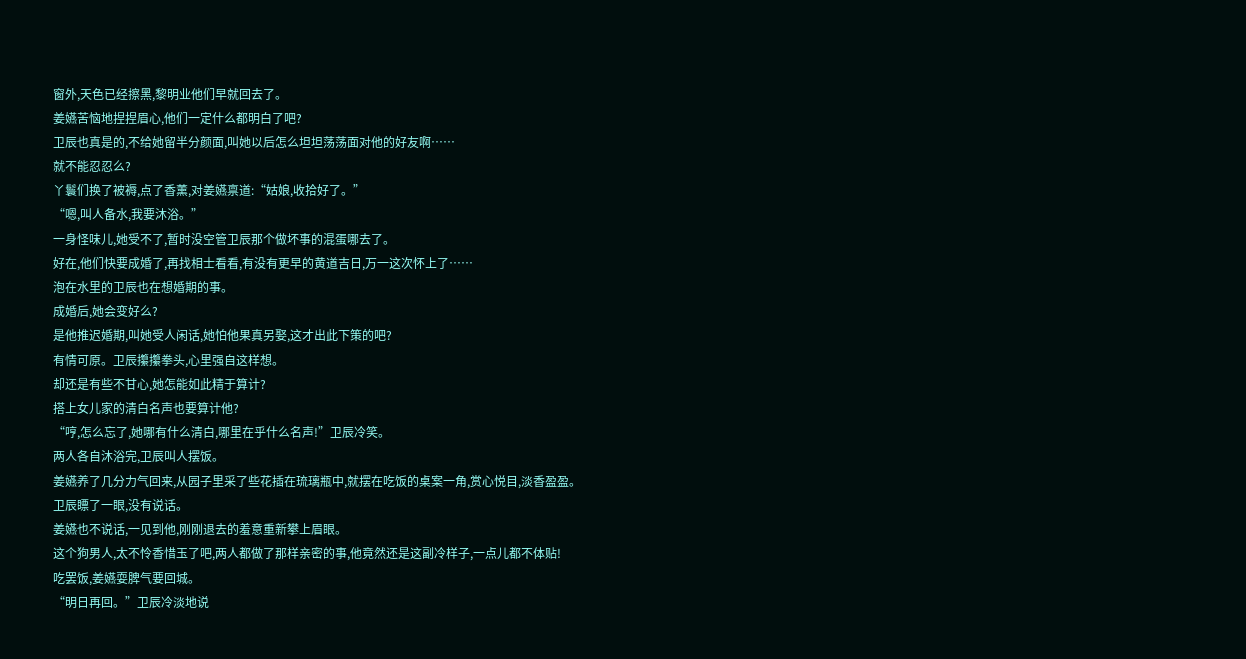窗外,天色已经擦黑,黎明业他们早就回去了。
姜嬿苦恼地捏捏眉心,他们一定什么都明白了吧?
卫辰也真是的,不给她留半分颜面,叫她以后怎么坦坦荡荡面对他的好友啊……
就不能忍忍么?
丫鬟们换了被褥,点了香薰,对姜嬿禀道:“姑娘,收拾好了。”
“嗯,叫人备水,我要沐浴。”
一身怪味儿,她受不了,暂时没空管卫辰那个做坏事的混蛋哪去了。
好在,他们快要成婚了,再找相士看看,有没有更早的黄道吉日,万一这次怀上了……
泡在水里的卫辰也在想婚期的事。
成婚后,她会变好么?
是他推迟婚期,叫她受人闲话,她怕他果真另娶,这才出此下策的吧?
有情可原。卫辰攥攥拳头,心里强自这样想。
却还是有些不甘心,她怎能如此精于算计?
搭上女儿家的清白名声也要算计他?
“哼,怎么忘了,她哪有什么清白,哪里在乎什么名声!”卫辰冷笑。
两人各自沐浴完,卫辰叫人摆饭。
姜嬿养了几分力气回来,从园子里采了些花插在琉璃瓶中,就摆在吃饭的桌案一角,赏心悦目,淡香盈盈。
卫辰瞟了一眼,没有说话。
姜嬿也不说话,一见到他,刚刚退去的羞意重新攀上眉眼。
这个狗男人,太不怜香惜玉了吧,两人都做了那样亲密的事,他竟然还是这副冷样子,一点儿都不体贴!
吃罢饭,姜嬿耍脾气要回城。
“明日再回。”卫辰冷淡地说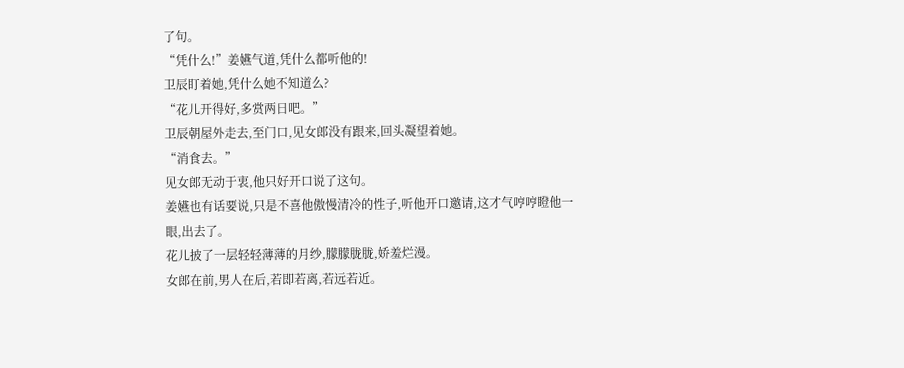了句。
“凭什么!”姜嬿气道,凭什么都听他的!
卫辰盯着她,凭什么她不知道么?
“花儿开得好,多赏两日吧。”
卫辰朝屋外走去,至门口,见女郎没有跟来,回头凝望着她。
“消食去。”
见女郎无动于衷,他只好开口说了这句。
姜嬿也有话要说,只是不喜他傲慢清冷的性子,听他开口邀请,这才气哼哼瞪他一眼,出去了。
花儿披了一层轻轻薄薄的月纱,朦朦胧胧,娇羞烂漫。
女郎在前,男人在后,若即若离,若远若近。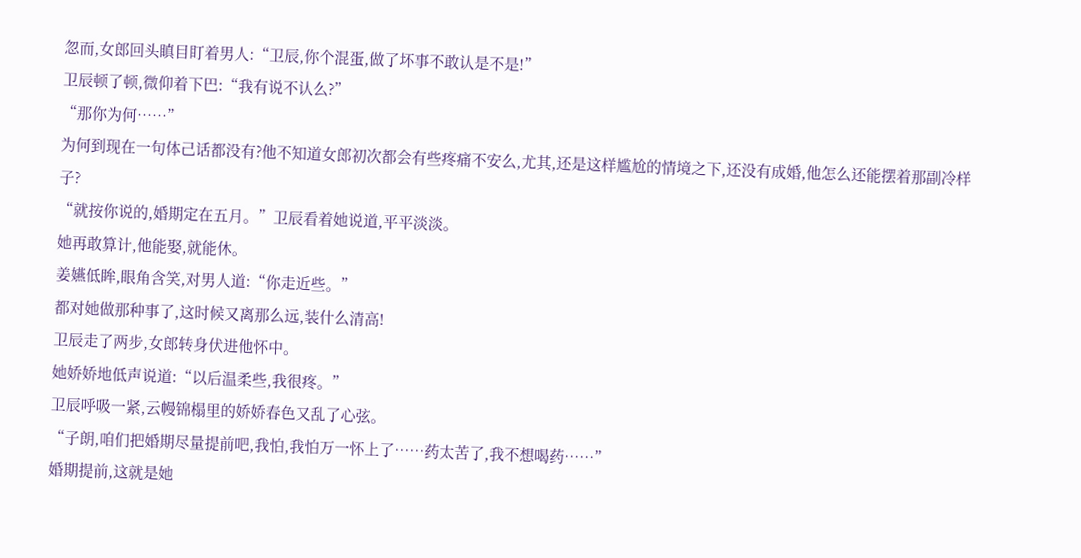忽而,女郎回头瞋目盯着男人:“卫辰,你个混蛋,做了坏事不敢认是不是!”
卫辰顿了顿,微仰着下巴:“我有说不认么?”
“那你为何……”
为何到现在一句体己话都没有?他不知道女郎初次都会有些疼痛不安么,尤其,还是这样尴尬的情境之下,还没有成婚,他怎么还能摆着那副冷样子?
“就按你说的,婚期定在五月。”卫辰看着她说道,平平淡淡。
她再敢算计,他能娶,就能休。
姜嬿低眸,眼角含笑,对男人道:“你走近些。”
都对她做那种事了,这时候又离那么远,装什么清高!
卫辰走了两步,女郎转身伏进他怀中。
她娇娇地低声说道:“以后温柔些,我很疼。”
卫辰呼吸一紧,云幔锦榻里的娇娇春色又乱了心弦。
“子朗,咱们把婚期尽量提前吧,我怕,我怕万一怀上了……药太苦了,我不想喝药……”
婚期提前,这就是她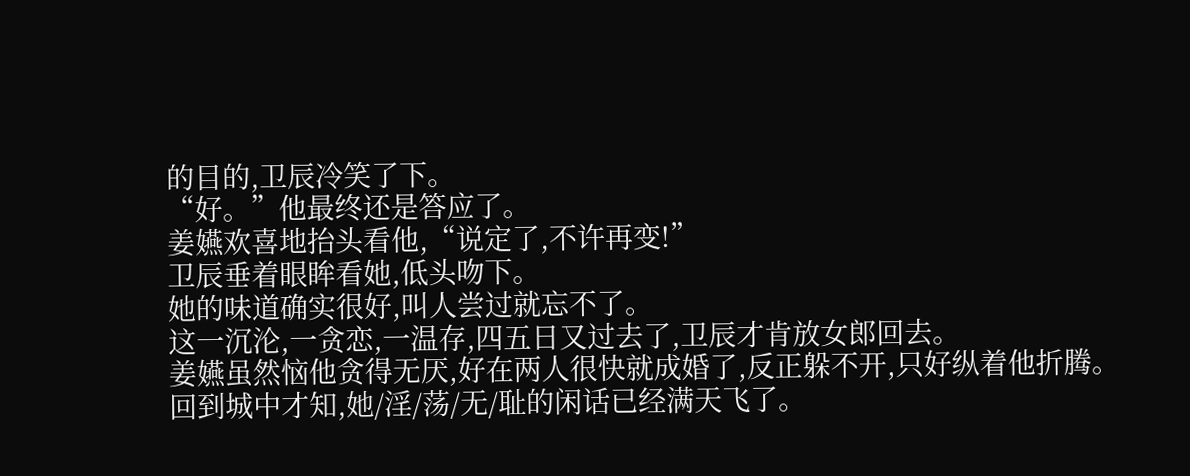的目的,卫辰冷笑了下。
“好。”他最终还是答应了。
姜嬿欢喜地抬头看他,“说定了,不许再变!”
卫辰垂着眼眸看她,低头吻下。
她的味道确实很好,叫人尝过就忘不了。
这一沉沦,一贪恋,一温存,四五日又过去了,卫辰才肯放女郎回去。
姜嬿虽然恼他贪得无厌,好在两人很快就成婚了,反正躲不开,只好纵着他折腾。
回到城中才知,她/淫/荡/无/耻的闲话已经满天飞了。